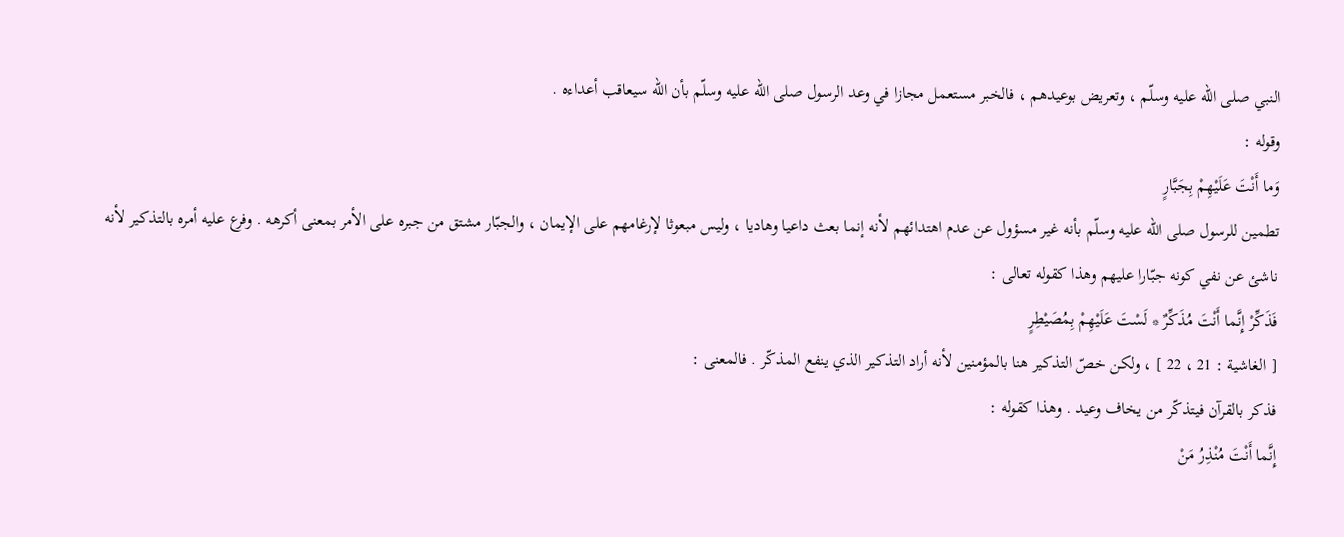النبي صلى اللّه عليه وسلّم ، وتعريض بوعيدهم ، فالخبر مستعمل مجازا في وعد الرسول صلى اللّه عليه وسلّم بأن اللّه سيعاقب أعداءه .
وقوله :
وَما أَنْتَ عَلَيْهِمْ بِجَبَّارٍ
تطمين للرسول صلى اللّه عليه وسلّم بأنه غير مسؤول عن عدم اهتدائهم لأنه إنما بعث داعيا وهاديا ، وليس مبعوثا لإرغامهم على الإيمان ، والجبّار مشتق من جبره على الأمر بمعنى أكرهه . وفرع عليه أمره بالتذكير لأنه ناشئ عن نفي كونه جبّارا عليهم وهذا كقوله تعالى :
فَذَكِّرْ إِنَّما أَنْتَ مُذَكِّرٌ * لَسْتَ عَلَيْهِمْ بِمُصَيْطِرٍ
[ الغاشية : 21 ، 22 ] ، ولكن خصّ التذكير هنا بالمؤمنين لأنه أراد التذكير الذي ينفع المذكّر . فالمعنى :
فذكر بالقرآن فيتذكّر من يخاف وعيد . وهذا كقوله :
إِنَّما أَنْتَ مُنْذِرُ مَنْ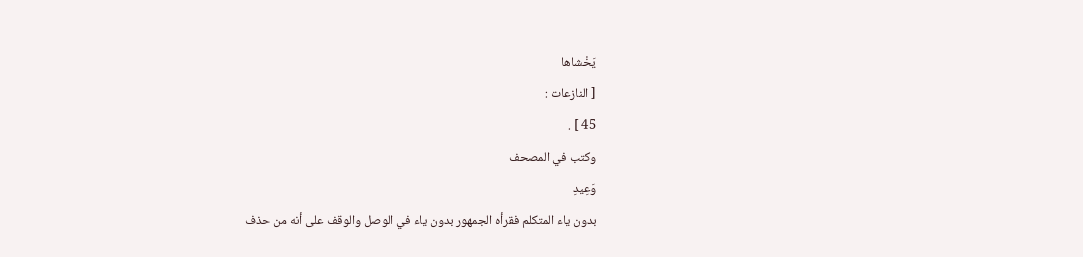يَخْشاها
[ النازعات :
45 ] .
وكتب في المصحف
وَعِيدِ
بدون ياء المتكلم فقرأه الجمهور بدون ياء في الوصل والوقف على أنه من حذف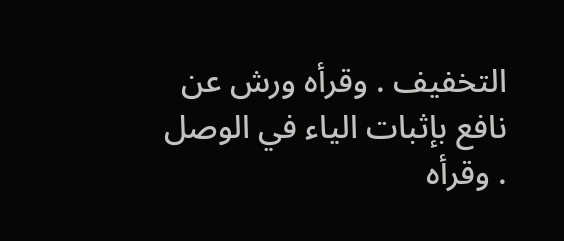التخفيف . وقرأه ورش عن نافع بإثبات الياء في الوصل . وقرأه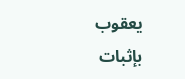يعقوب بإثبات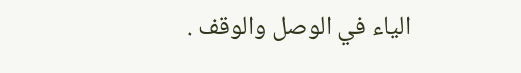الياء في الوصل والوقف .